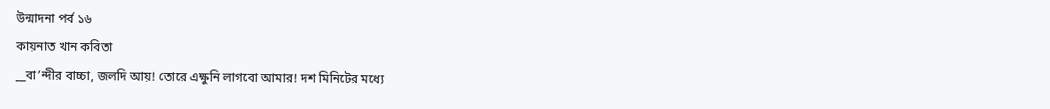উন্মাদনা পর্ব ১৬
কায়নাত খান কবিতা
__বা’ন্দীর বাচ্চা, জলদি আয়! তোরে এক্ষুনি লাগবো আমার! দশ মিনিটের মধ্যে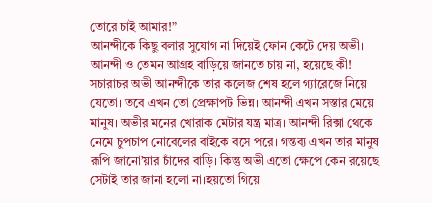তোরে চাই আমার!”
আনন্দীকে কিছু বলার সুযোগ না দিয়েই ফোন কেটে দেয় অভী। আনন্দী ও তেমন আগ্রহ বাড়িয়ে জানতে চায় না, হয়েছে কী! সচারাচর অভী আনন্দীকে তার কলেজ শেষ হলে গ্যারেজে নিয়ে যেতো। তবে এখন তো প্রেক্ষাপট ভিন্ন। আনন্দী এখন সস্তার মেয়ে মানুষ। অভীর মনের খোরাক মেটার যন্ত্র মাত্র। আনন্দী রিক্সা থেকে নেমে চুপচাপ নোবেলের বাইকে বসে পরে। গন্তব্য এখন তার মানুষ রূপি জানো’য়ার চাঁদের বাড়ি। কিন্তু অভী এতো ক্ষেপে কেন রয়েছে সেটাই তার জানা হলো না।হয়তো গিয়ে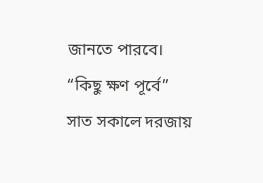জানতে পারবে।
“কিছু ক্ষণ পূর্বে”
সাত সকালে দরজায়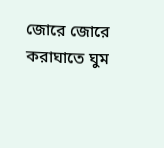জোরে জোরে করাঘাতে ঘুম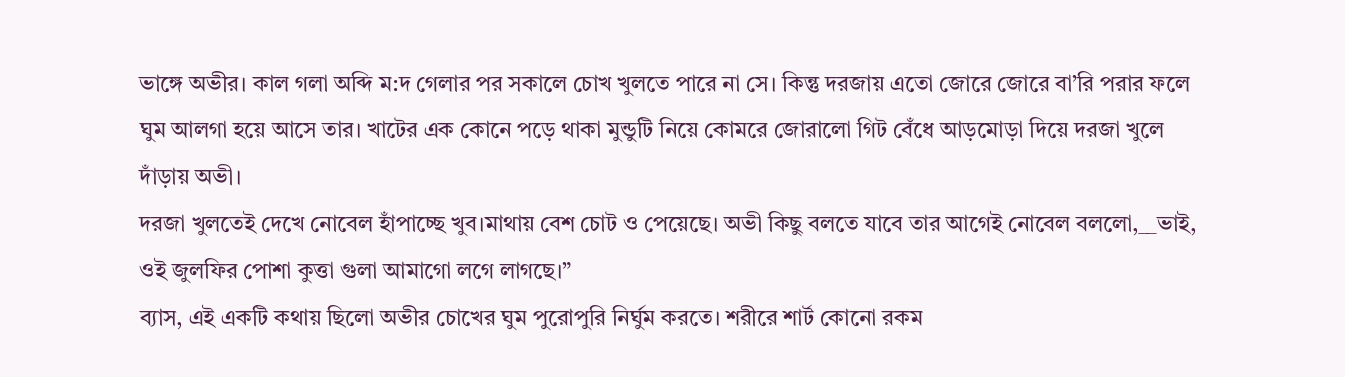ভাঙ্গে অভীর। কাল গলা অব্দি ম:দ গেলার পর সকালে চোখ খুলতে পারে না সে। কিন্তু দরজায় এতো জোরে জোরে বা’রি পরার ফলে ঘুম আলগা হয়ে আসে তার। খাটের এক কোনে পড়ে থাকা মুন্ডুটি নিয়ে কোমরে জোরালো গিট বেঁধে আড়মোড়া দিয়ে দরজা খুলে দাঁড়ায় অভী।
দরজা খুলতেই দেখে নোবেল হাঁপাচ্ছে খুব।মাথায় বেশ চোট ও পেয়েছে। অভী কিছু বলতে যাবে তার আগেই নোবেল বললো,__ভাই, ওই জুলফির পোশা কুত্তা গুলা আমাগো লগে লাগছে।”
ব্যাস, এই একটি কথায় ছিলো অভীর চোখের ঘুম পুরোপুরি নির্ঘুম করতে। শরীরে শার্ট কোনো রকম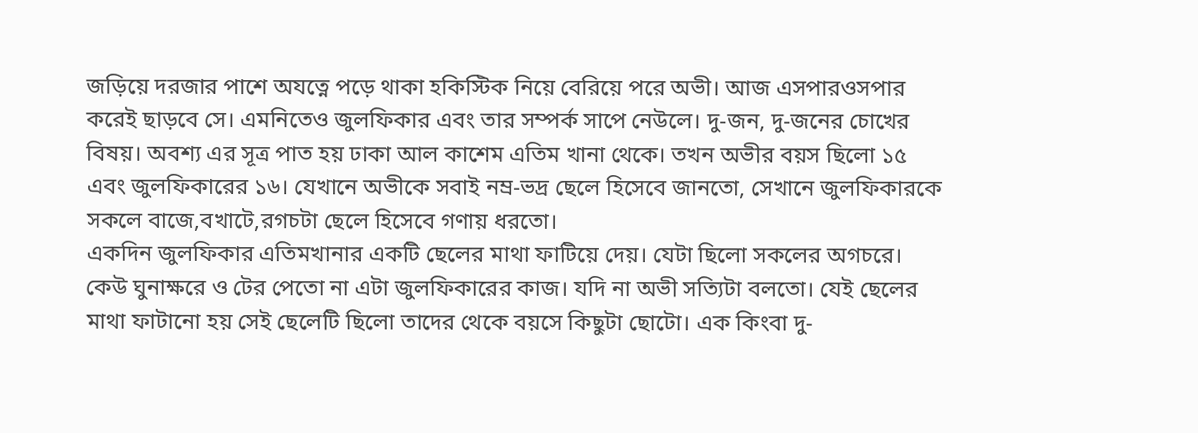জড়িয়ে দরজার পাশে অযত্নে পড়ে থাকা হকিস্টিক নিয়ে বেরিয়ে পরে অভী। আজ এসপারওসপার করেই ছাড়বে সে। এমনিতেও জুলফিকার এবং তার সম্পর্ক সাপে নেউলে। দু-জন, দু-জনের চোখের বিষয়। অবশ্য এর সূত্র পাত হয় ঢাকা আল কাশেম এতিম খানা থেকে। তখন অভীর বয়স ছিলো ১৫ এবং জুলফিকারের ১৬। যেখানে অভীকে সবাই নম্র-ভদ্র ছেলে হিসেবে জানতো, সেখানে জুলফিকারকে সকলে বাজে,বখাটে,রগচটা ছেলে হিসেবে গণায় ধরতো।
একদিন জুলফিকার এতিমখানার একটি ছেলের মাথা ফাটিয়ে দেয়। যেটা ছিলো সকলের অগচরে। কেউ ঘুনাক্ষরে ও টের পেতো না এটা জুলফিকারের কাজ। যদি না অভী সত্যিটা বলতো। যেই ছেলের মাথা ফাটানো হয় সেই ছেলেটি ছিলো তাদের থেকে বয়সে কিছুটা ছোটো। এক কিংবা দু-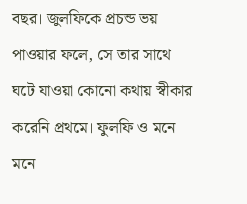বছর। জুলফিকে প্রচন্ড ভয় পাওয়ার ফলে, সে তার সাথে ঘটে যাওয়া কোনো কথায় স্বীকার করেনি প্রথমে। ফুলফি ও মনে মনে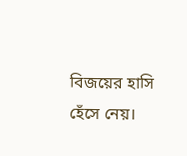বিজয়ের হাসি হেঁসে নেয়।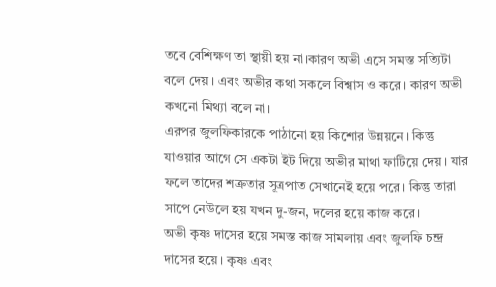তবে বেশিক্ষণ তা স্থায়ী হয় না।কারণ অভী এসে সমস্ত সত্যিটা বলে দেয়। এবং অভীর কথা সকলে বিশ্বাস ও করে। কারণ অভী কখনো মিথ্যা বলে না।
এরপর জুলফিকারকে পাঠানো হয় কিশোর উন্নয়নে। কিন্তু যাওয়ার আগে সে একটা ইট দিয়ে অভীর মাথা ফাটিয়ে দেয়। যার ফলে তাদের শত্রুতার সূত্রপাত সেখানেই হয়ে পরে। কিন্তু তারা সাপে নেউলে হয় যখন দু-জন, দলের হয়ে কাজ করে।
অভী কৃষ্ণ দাসের হয়ে সমস্ত কাজ সামলায় এবং জুলফি চন্দ্র দাসের হয়ে। কৃষ্ণ এবং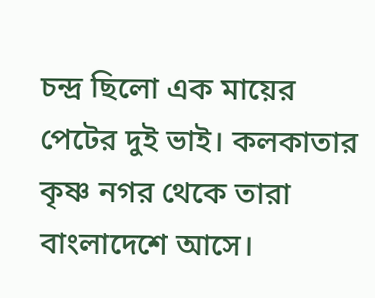চন্দ্র ছিলো এক মায়ের পেটের দুই ভাই। কলকাতার কৃষ্ণ নগর থেকে তারা বাংলাদেশে আসে।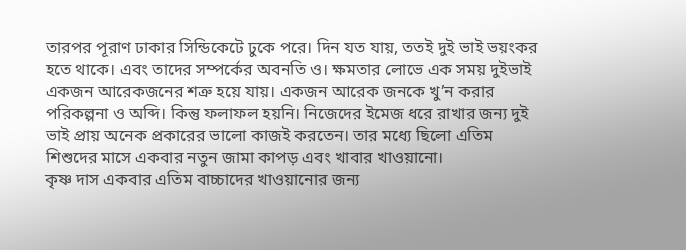তারপর পূরাণ ঢাকার সিন্ডিকেটে ঢুকে পরে। দিন যত যায়, ততই দুই ভাই ভয়ংকর হতে থাকে। এবং তাদের সম্পর্কের অবনতি ও। ক্ষমতার লোভে এক সময় দুইভাই একজন আরেকজনের শত্রু হয়ে যায়। একজন আরেক জনকে খু’ন করার পরিকল্পনা ও অব্দি। কিন্তু ফলাফল হয়নি। নিজেদের ইমেজ ধরে রাখার জন্য দুই ভাই প্রায় অনেক প্রকারের ভালো কাজই করতেন। তার মধ্যে ছিলো এতিম শিশুদের মাসে একবার নতুন জামা কাপড় এবং খাবার খাওয়ানো।
কৃষ্ণ দাস একবার এতিম বাচ্চাদের খাওয়ানোর জন্য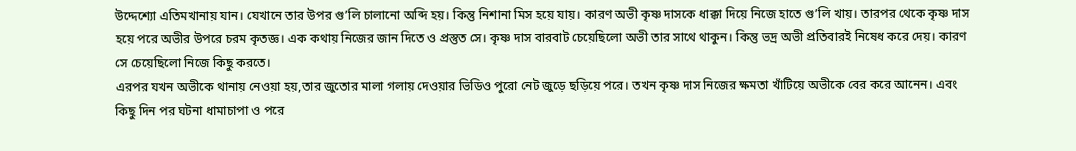উদ্দেশ্যো এতিমখানায় যান। যেখানে তার উপর গু’লি চালানো অব্দি হয়। কিন্তু নিশানা মিস হয়ে যায়। কারণ অভী কৃষ্ণ দাসকে ধাক্কা দিয়ে নিজে হাতে গু’লি খায়। তারপর থেকে কৃষ্ণ দাস হয়ে পরে অভীর উপরে চরম কৃতজ্ঞ। এক কথায় নিজের জান দিতে ও প্রস্তুত সে। কৃষ্ণ দাস বারবাট চেয়েছিলো অভী তার সাথে থাকুন। কিন্তু ভদ্র অভী প্রতিবারই নিষেধ করে দেয়। কারণ সে চেয়েছিলো নিজে কিছু করতে।
এরপর যখন অভীকে থানায় নেওয়া হয়,তার জুতোর মালা গলায় দেওয়ার ভিডিও পুরো নেট জুড়ে ছড়িয়ে পরে। তখন কৃষ্ণ দাস নিজের ক্ষমতা খাঁটিয়ে অভীকে বের করে আনেন। এবং কিছু দিন পর ঘটনা ধামাচাপা ও পরে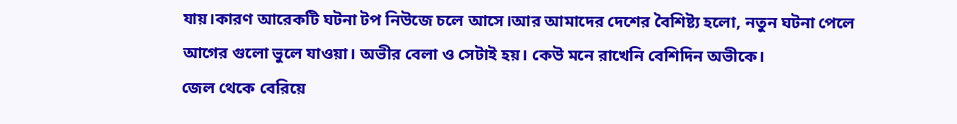যায়।কারণ আরেকটি ঘটনা টপ নিউজে চলে আসে।আর আমাদের দেশের বৈশিষ্ট্য হলো, নতুন ঘটনা পেলে আগের গুলো ভুলে যাওয়া। অভীর বেলা ও সেটাই হয়। কেউ মনে রাখেনি বেশিদিন অভীকে।
জেল থেকে বেরিয়ে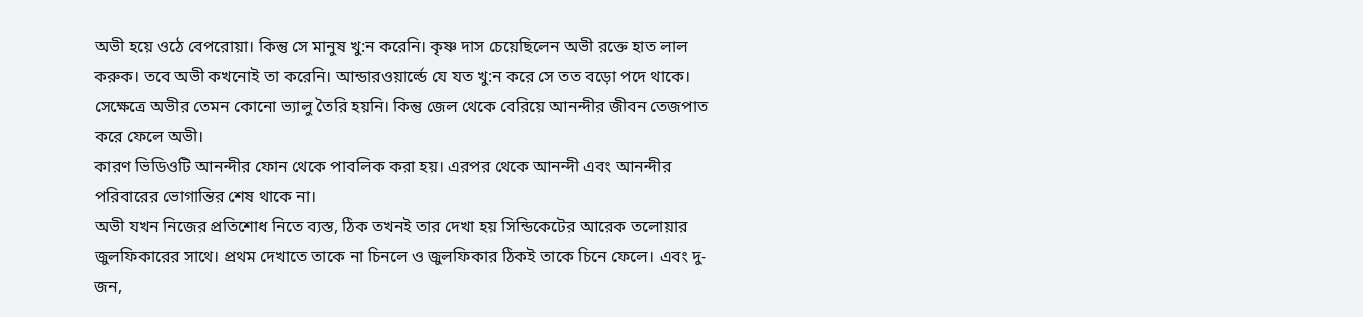অভী হয়ে ওঠে বেপরোয়া। কিন্তু সে মানুষ খু:ন করেনি। কৃষ্ণ দাস চেয়েছিলেন অভী রক্তে হাত লাল করুক। তবে অভী কখনোই তা করেনি। আন্ডারওয়ার্ল্ডে যে যত খু:ন করে সে তত বড়ো পদে থাকে। সেক্ষেত্রে অভীর তেমন কোনো ভ্যালু তৈরি হয়নি। কিন্তু জেল থেকে বেরিয়ে আনন্দীর জীবন তেজপাত করে ফেলে অভী।
কারণ ভিডিওটি আনন্দীর ফোন থেকে পাবলিক করা হয়। এরপর থেকে আনন্দী এবং আনন্দীর পরিবারের ভোগান্তির শেষ থাকে না।
অভী যখন নিজের প্রতিশোধ নিতে ব্যস্ত, ঠিক তখনই তার দেখা হয় সিন্ডিকেটের আরেক তলোয়ার জুলফিকারের সাথে। প্রথম দেখাতে তাকে না চিনলে ও জুলফিকার ঠিকই তাকে চিনে ফেলে। এবং দু-জন,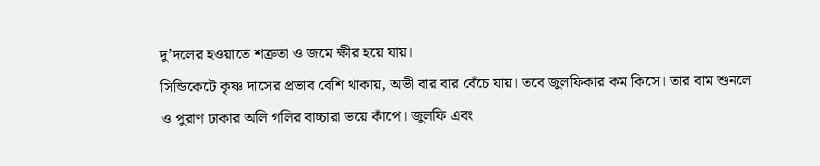দু’দলের হওয়াতে শত্রুতা ও জমে ক্ষীর হয়ে যায়।
সিন্ডিকেটে কৃষ্ণ দাসের প্রভাব বেশি থাকায়, অভী বার বার বেঁচে যায়। তবে জুলফিকার কম কিসে। তার বাম শুনলে ও পুরাণ ঢাকার অলি গলির বাচ্চারা ভয়ে কাঁপে। জুলফি এবং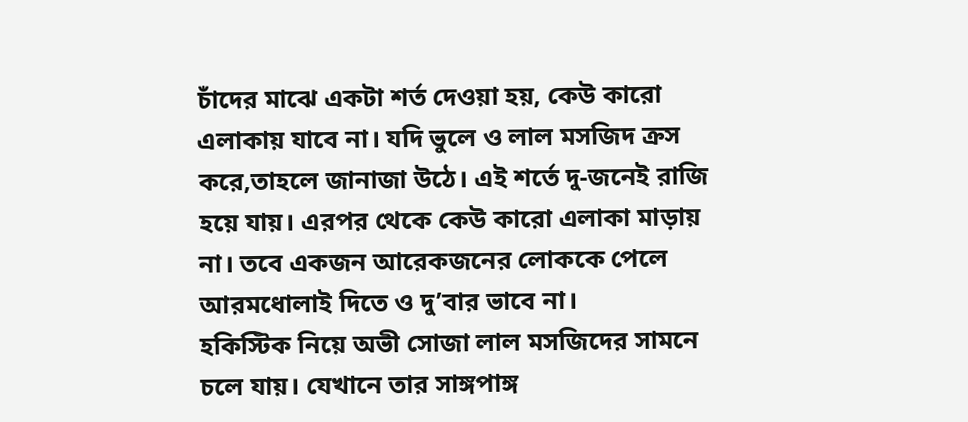চাঁদের মাঝে একটা শর্ত দেওয়া হয়, কেউ কারো এলাকায় যাবে না। যদি ভুলে ও লাল মসজিদ ক্রস করে,তাহলে জানাজা উঠে। এই শর্তে দু-জনেই রাজি হয়ে যায়। এরপর থেকে কেউ কারো এলাকা মাড়ায় না। তবে একজন আরেকজনের লোককে পেলে আরমধোলাই দিতে ও দু’বার ভাবে না।
হকিস্টিক নিয়ে অভী সোজা লাল মসজিদের সামনে চলে যায়। যেখানে তার সাঙ্গপাঙ্গ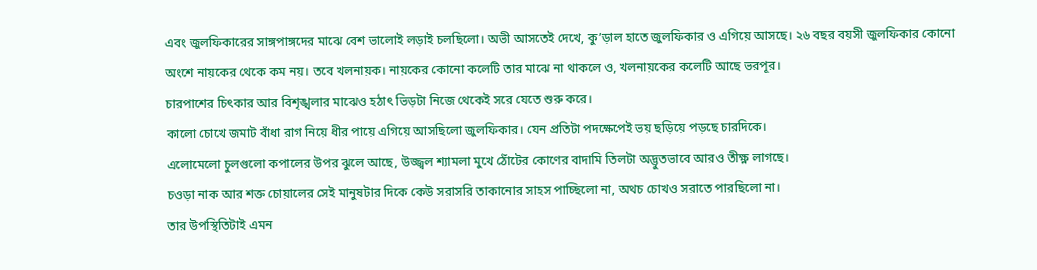এবং জুলফিকারের সাঙ্গপাঙ্গদের মাঝে বেশ ভালোই লড়াই চলছিলো। অভী আসতেই দেখে, কু’ড়াল হাতে জুলফিকার ও এগিয়ে আসছে। ২৬ বছর বয়সী জুলফিকার কোনো অংশে নায়কের থেকে কম নয়। তবে খলনায়ক। নায়কের কোনো কলেটি তার মাঝে না থাকলে ও, খলনায়কের কলেটি আছে ভরপূর।
চারপাশের চিৎকার আর বিশৃঙ্খলার মাঝেও হঠাৎ ভিড়টা নিজে থেকেই সরে যেতে শুরু করে।
কালো চোখে জমাট বাঁধা রাগ নিয়ে ধীর পায়ে এগিয়ে আসছিলো জুলফিকার। যেন প্রতিটা পদক্ষেপেই ভয় ছড়িয়ে পড়ছে চারদিকে।
এলোমেলো চুলগুলো কপালের উপর ঝুলে আছে, উজ্জ্বল শ্যামলা মুখে ঠোঁটের কোণের বাদামি তিলটা অদ্ভুতভাবে আরও তীক্ষ্ণ লাগছে।
চওড়া নাক আর শক্ত চোয়ালের সেই মানুষটার দিকে কেউ সরাসরি তাকানোর সাহস পাচ্ছিলো না, অথচ চোখও সরাতে পারছিলো না।
তার উপস্থিতিটাই এমন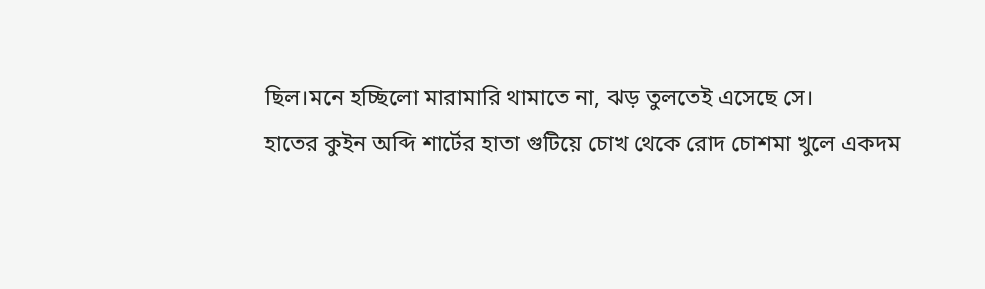ছিল।মনে হচ্ছিলো মারামারি থামাতে না, ঝড় তুলতেই এসেছে সে।
হাতের কুইন অব্দি শার্টের হাতা গুটিয়ে চোখ থেকে রোদ চোশমা খুলে একদম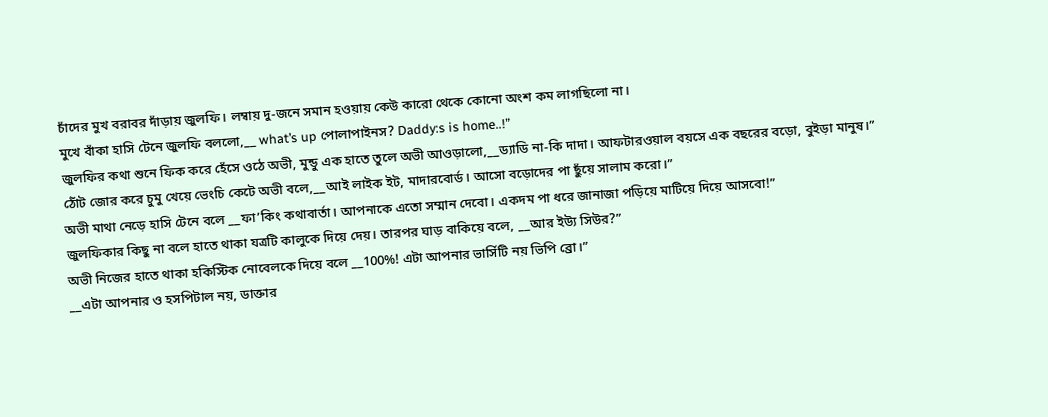চাঁদের মুখ বরাবর দাঁড়ায় জুলফি। লম্বায় দু-জনে সমান হওয়ায় কেউ কারো থেকে কোনো অংশ কম লাগছিলো না।
মুখে বাঁকা হাসি টেনে জুলফি বললো,__ what’s up পোলাপাইনস? Daddy:s is home..!”
জুলফির কথা শুনে ফিক করে হেঁসে ওঠে অভী, মুন্ডু এক হাতে তুলে অভী আওড়ালো,__ড্যাডি না-কি দাদা। আফটারওয়াল বয়সে এক বছরের বড়ো, বুইড়া মানুষ।”
ঠোঁট জোর করে চুমু খেয়ে ভেংচি কেটে অভী বলে,__আই লাইক ইট, মাদারবোর্ড। আসো বড়োদের পা ছুঁয়ে সালাম করো।”
অভী মাথা নেড়ে হাসি টেনে বলে __ফা’কিং কথাবার্তা। আপনাকে এতো সম্মান দেবো। একদম পা ধরে জানাজা পড়িয়ে মাটিয়ে দিয়ে আসবো!”
জুলফিকার কিছু না বলে হাতে থাকা যত্রটি কালুকে দিয়ে দেয়। তারপর ঘাড় বাকিয়ে বলে, __আর ইউ্য সিউর?”
অভী নিজের হাতে থাকা হকিস্টিক নোবেলকে দিয়ে বলে __100%! এটা আপনার ভার্সিটি নয় ভিপি ব্রো।”
__এটা আপনার ও হসপিটাল নয়, ডাক্তার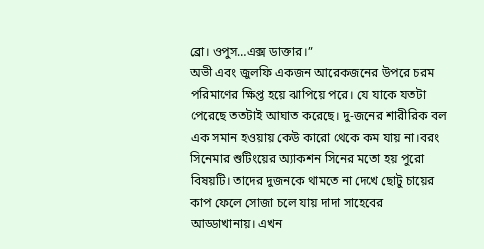ব্রো। ওপুস…এক্স ডাক্তার।”
অভী এবং জুলফি একজন আরেকজনের উপরে চরম পরিমাণের ক্ষিপ্ত হয়ে ঝাপিয়ে পরে। যে যাকে যতটা পেরেছে ততটাই আঘাত করেছে। দু-জনের শারীরিক বল এক সমান হওয়ায় কেউ কারো থেকে কম যায় না।বরং সিনেমার শুটিংয়ের অ্যাকশন সিনের মতো হয় পুরো বিষয়টি। তাদের দুজনকে থামতে না দেখে ছোটু চায়ের কাপ ফেলে সোজা চলে যায় দাদা সাহেবের আড্ডাখানায়। এখন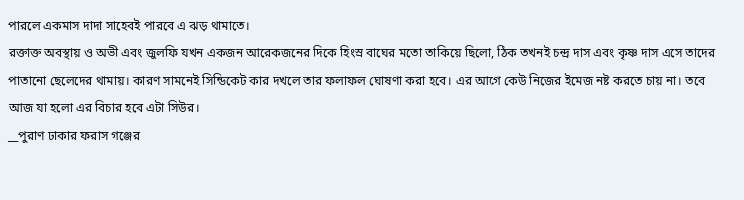পারলে একমাস দাদা সাহেবই পারবে এ ঝড় থামাতে।
রক্তাক্ত অবস্থায় ও অভী এবং জুলফি যখন একজন আরেকজনের দিকে হিংস্র বাঘের মতো তাকিয়ে ছিলো, ঠিক তখনই চন্দ্র দাস এবং কৃষ্ণ দাস এসে তাদের পাতানো ছেলেদের থামায়। কারণ সামনেই সিন্ডিকেট কার দখলে তার ফলাফল ঘোষণা করা হবে। এর আগে কেউ নিজের ইমেজ নষ্ট করতে চায় না। তবে আজ যা হলো এর বিচার হবে এটা সিউর।
__পুরাণ ঢাকার ফরাস গঞ্জের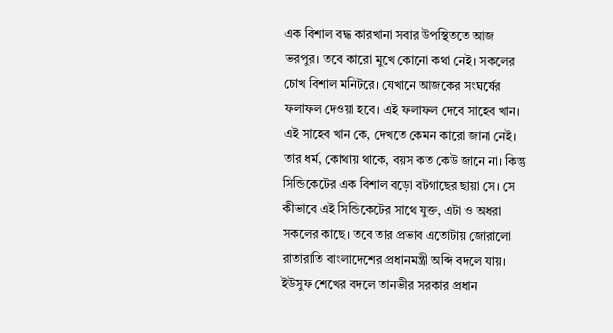এক বিশাল বদ্ধ কারখানা সবার উপস্থিততে আজ ভরপুর। তবে কারো মুখে কোনো কথা নেই। সকলের চোখ বিশাল মনিটরে। যেখানে আজকের সংঘর্ষের ফলাফল দেওয়া হবে। এই ফলাফল দেবে সাহেব খান। এই সাহেব খান কে, দেখতে কেমন কারো জানা নেই। তার ধর্ম, কোথায় থাকে, বয়স কত কেউ জানে না। কিন্তু সিন্ডিকেটের এক বিশাল বড়ো বটগাছের ছায়া সে। সে কীভাবে এই সিন্ডিকেটের সাথে যুক্ত, এটা ও অধরা সকলের কাছে। তবে তার প্রভাব এতোটায় জোরালো রাতারাতি বাংলাদেশের প্রধানমন্ত্রী অব্দি বদলে যায়। ইউসুফ শেখের বদলে তানভীর সরকার প্রধান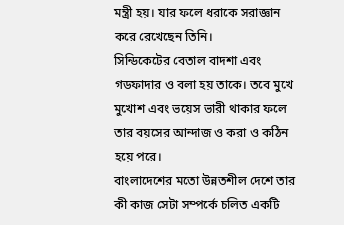মন্ত্রী হয়। যার ফলে ধরাকে সরাজ্ঞান করে রেখেছেন তিনি।
সিন্ডিকেটের বেতাল বাদশা এবং গডফাদার ও বলা হয় তাকে। তবে মুখে মুখোশ এবং ভয়েস ভারী থাকার ফলে তার বয়সের আন্দাজ ও করা ও কঠিন হয়ে পরে।
বাংলাদেশের মতো উন্নতশীল দেশে তার কী কাজ সেটা সম্পর্কে চলিত একটি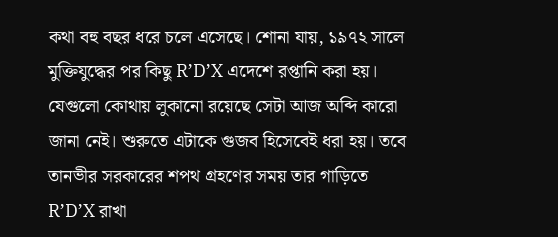কথা বহু বছর ধরে চলে এসেছে। শোনা যায়, ১৯৭২ সালে মুক্তিযুদ্ধের পর কিছু R’D’X এদেশে রপ্তানি করা হয়। যেগুলো কোথায় লুকানো রয়েছে সেটা আজ অব্দি কারো জানা নেই। শুরুতে এটাকে গুজব হিসেবেই ধরা হয়। তবে তানভীর সরকারের শপথ গ্রহণের সময় তার গাড়িতে R’D’X রাখা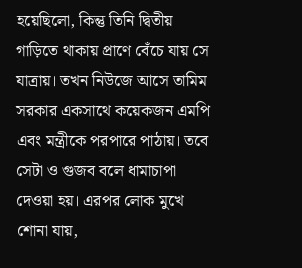হয়েছিলো, কিন্তু তিনি দ্বিতীয় গাড়িতে থাকায় প্রাণে বেঁচে যায় সে যাত্রায়। তখন নিউজে আসে তামিম সরকার একসাথে কয়েকজন এমপি এবং মন্ত্রীকে পরপারে পাঠায়। তবে সেটা ও গুজব বলে ধামাচাপা দেওয়া হয়। এরপর লোক মুখে শোনা যায়,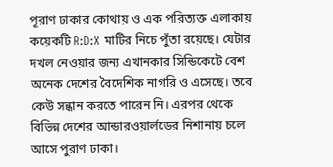পূরাণ ঢাকার কোথায় ও এক পরিত্যক্ত এলাকায় কয়েকটি R:D:X মাটির নিচে পুঁতা রয়েছে। যেটার দখল নেওয়ার জন্য এখানকার সিন্ডিকেটে বেশ অনেক দেশের বৈদেশিক নাগরি ও এসেছে। তবে কেউ সন্ধান করতে পারেন নি। এরপর থেকে বিভিন্ন দেশের আন্ডারওয়ার্লডের নিশানায় চলে আসে পুরাণ ঢাকা।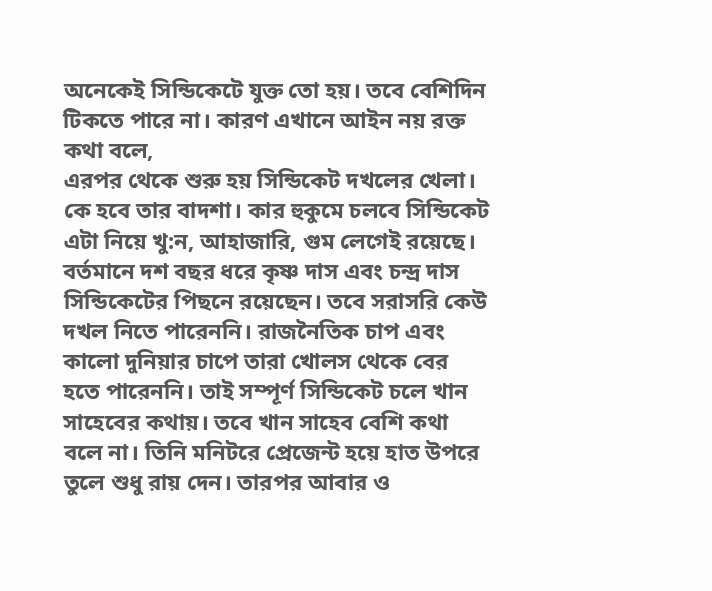অনেকেই সিন্ডিকেটে যুক্ত তো হয়। তবে বেশিদিন টিকতে পারে না। কারণ এখানে আইন নয় রক্ত কথা বলে,
এরপর থেকে শুরু হয় সিন্ডিকেট দখলের খেলা। কে হবে তার বাদশা। কার হুকুমে চলবে সিন্ডিকেট এটা নিয়ে খু:ন, আহাজারি, গুম লেগেই রয়েছে। বর্তমানে দশ বছর ধরে কৃষ্ণ দাস এবং চন্দ্র দাস সিন্ডিকেটের পিছনে রয়েছেন। তবে সরাসরি কেউ দখল নিতে পারেননি। রাজনৈতিক চাপ এবং কালো দুনিয়ার চাপে তারা খোলস থেকে বের হতে পারেননি। তাই সম্পূর্ণ সিন্ডিকেট চলে খান সাহেবের কথায়। তবে খান সাহেব বেশি কথা বলে না। তিনি মনিটরে প্রেজেন্ট হয়ে হাত উপরে তুলে শুধু রায় দেন। তারপর আবার ও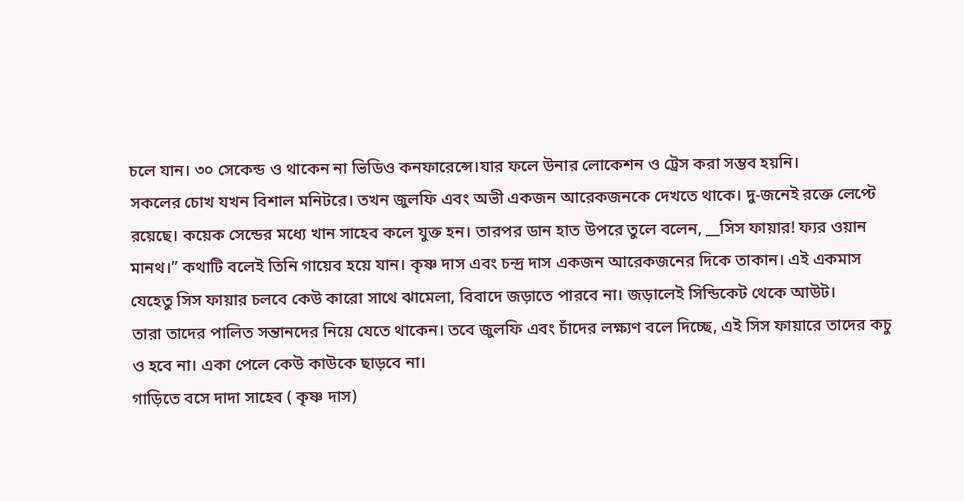চলে যান। ৩০ সেকেন্ড ও থাকেন না ভিডিও কনফারেন্সে।যার ফলে উনার লোকেশন ও ট্রেস করা সম্ভব হয়নি।
সকলের চোখ যখন বিশাল মনিটরে। তখন জুলফি এবং অভী একজন আরেকজনকে দেখতে থাকে। দু-জনেই রক্তে লেপ্টে রয়েছে। কয়েক সেন্ডের মধ্যে খান সাহেব কলে যুক্ত হন। তারপর ডান হাত উপরে তুলে বলেন, __সিস ফায়ার! ফ্যর ওয়ান মানথ।” কথাটি বলেই তিনি গায়েব হয়ে যান। কৃষ্ণ দাস এবং চন্দ্র দাস একজন আরেকজনের দিকে তাকান। এই একমাস যেহেতু সিস ফায়ার চলবে কেউ কারো সাথে ঝামেলা, বিবাদে জড়াতে পারবে না। জড়ালেই সিন্ডিকেট থেকে আউট।
তারা তাদের পালিত সন্তানদের নিয়ে যেতে থাকেন। তবে জুলফি এবং চাঁদের লক্ষ্যণ বলে দিচ্ছে, এই সিস ফায়ারে তাদের কচু ও হবে না। একা পেলে কেউ কাউকে ছাড়বে না।
গাড়িতে বসে দাদা সাহেব ( কৃষ্ণ দাস)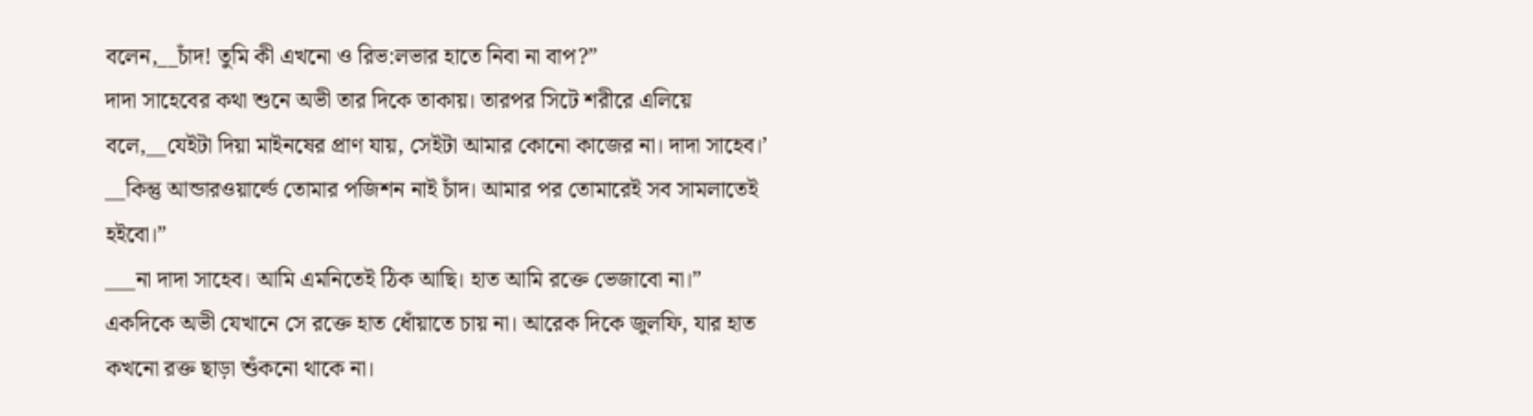বলেন,__চাঁদ! তুমি কী এখনো ও রিভ:লভার হাতে নিবা না বাপ?”
দাদা সাহেবের কথা শুনে অভী তার দিকে তাকায়। তারপর সিটে শরীরে এলিয়ে বলে,__যেইটা দিয়া মাইনষের প্রাণ যায়, সেইটা আমার কোনো কাজের না। দাদা সাহেব।’
__কিন্তু আন্ডারওয়ার্ল্ডে তোমার পজিশন নাই চাঁদ। আমার পর তোমারেই সব সামলাতেই হইবো।”
___না দাদা সাহেব। আমি এমনিতেই ঠিক আছি। হাত আমি রক্তে ভেজাবো না।”
একদিকে অভী যেখানে সে রক্তে হাত ধোঁয়াতে চায় না। আরেক দিকে জুলফি, যার হাত কখনো রক্ত ছাড়া শুঁকনো থাকে না।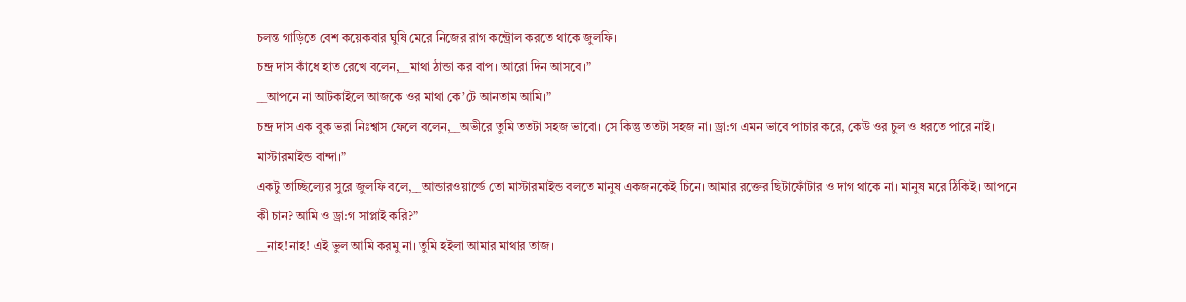চলন্ত গাড়িতে বেশ কয়েকবার ঘুষি মেরে নিজের রাগ কন্ট্রোল করতে থাকে জুলফি।
চন্দ্র দাস কাঁধে হাত রেখে বলেন,__মাথা ঠান্ডা কর বাপ। আরো দিন আসবে।”
__আপনে না আটকাইলে আজকে ওর মাথা কে’টে আনতাম আমি।”
চন্দ্র দাস এক বুক ভরা নিঃশ্বাস ফেলে বলেন,__অভীরে তুমি ততটা সহজ ভাবো। সে কিন্তু ততটা সহজ না। ড্রা:গ এমন ভাবে পাচার করে, কেউ ওর চুল ও ধরতে পারে নাই। মাস্টারমাইন্ড বান্দা।”
একটু তাচ্ছিল্যের সুরে জুলফি বলে,__আন্ডারওয়ার্ল্ডে তো মাস্টারমাইন্ড বলতে মানুষ একজনকেই চিনে। আমার রক্তের ছিটাফোঁটার ও দাগ থাকে না। মানুষ মরে ঠিকিই। আপনে কী চান? আমি ও ড্রা:গ সাপ্লাই করি?”
__নাহ!নাহ! এই ভুল আমি করমু না। তুমি হইলা আমার মাথার তাজ।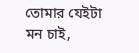তোমার যেইটা মন চাই,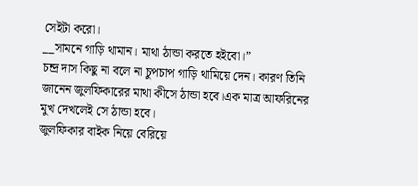সেইটা করো।
__সামনে গাড়ি থামান। মাথা ঠান্ডা করতে হইবো।”
চন্দ্র দাস কিছু না বলে না চুপচাপ গাড়ি থামিয়ে দেন। কারণ তিনি জানেন জুলফিকারের মাথা কীসে ঠান্ডা হবে।এক মাত্র আফরিনের মুখ দেখলেই সে ঠান্ডা হবে।
জুলফিকার বাইক নিয়ে বেরিয়ে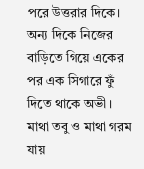পরে উত্তরার দিকে। অন্য দিকে নিজের বাড়িতে গিয়ে একের পর এক সিগারে ফুঁ দিতে থাকে অভী। মাথা তবু ও মাথা গরম যায়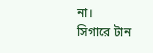না।
সিগারে টান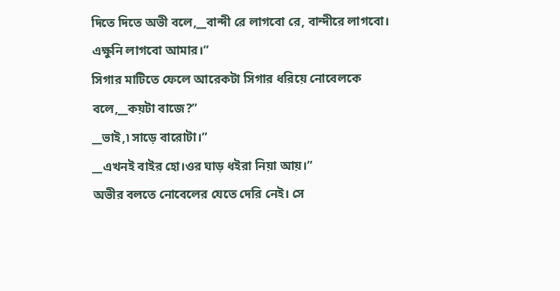দিতে দিতে অভী বলে,__বান্দী রে লাগবো রে, বান্দীরে লাগবো। এক্ষুনি লাগবো আমার।”
সিগার মাটিতে ফেলে আরেকটা সিগার ধরিয়ে নোবেলকে বলে,__কয়টা বাজে?”
__ভাই,৷ সাড়ে বারোটা।”
__এখনই বাইর হো।ওর ঘাড় ধইরা নিয়া আয়।”
অভীর বলতে নোবেলের যেতে দেরি নেই। সে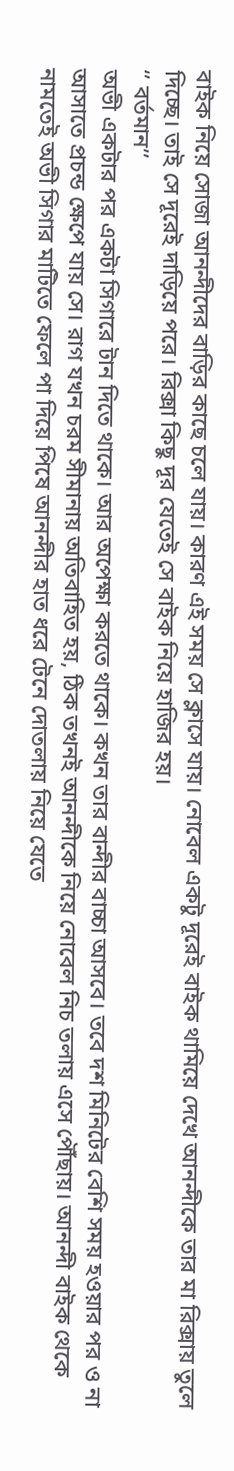বাইক নিয়ে সোজা আনন্দীদের বাড়ির কাছে চলে যায়। কারণ এই সময় সে ক্লাসে যায়। নোবেল একটু দূরেই বাইক থামিয়ে দেখে আনন্দীকে তার মা রিক্সায় তুলে দিচ্ছে। তাই সে দূরেই দাড়িয়ে পরে। রিক্সা কিছু দূর যেতেই সে বাইক নিয়ে হাজির হয়।
‘’ বর্তমান’’
অভী একটার পর একটা সিগারে টান দিতে থাকে। আর অপেক্ষা করতে থাকে। কখন তার বান্দীর বাচ্চা আসবে। তবে দশ মিনিটের বেশি সময় হওয়ার পর ও না আসাতে প্রচন্ড ক্ষেপে যায় সে। রাগ যখন চরম সীমানায় অতিবাহিত হয়, ঠিক তখনই আনন্দীকে নিয়ে নোবেল নিচ তলায় এসে পৌঁছায়। আনন্দী বাইক থেকে নামতেই অভী সিগার মাটিতে ফেলে পা দিয়ে পিষে আনন্দীর হাত ধরে টেনে দোতলায় নিয়ে যেতে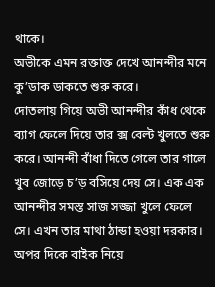থাকে।
অভীকে এমন রক্তাক্ত দেখে আনন্দীর মনে কু’ডাক ডাকতে শুরু করে।
দোতলায় গিয়ে অভী আনন্দীর কাঁধ থেকে ব্যাগ ফেলে দিয়ে তার ক্স বেল্ট খুলতে শুরু করে। আনন্দী বাঁধা দিতে গেলে তার গালে খুব জোড়ে চ’ড় বসিয়ে দেয় সে। এক এক আনন্দীর সমস্ত সাজ সজ্জা খুলে ফেলে সে। এখন তার মাথা ঠান্ডা হওয়া দরকার।
অপর দিকে বাইক নিয়ে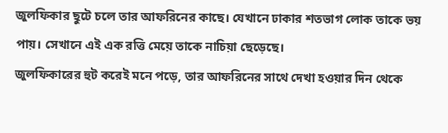জুলফিকার ছুটে চলে তার আফরিনের কাছে। যেখানে ঢাকার শতভাগ লোক তাকে ভয় পায়। সেখানে এই এক রত্তি মেয়ে তাকে নাচিয়া ছেড়েছে।
জুলফিকারের হুট করেই মনে পড়ে, তার আফরিনের সাথে দেখা হওয়ার দিন থেকে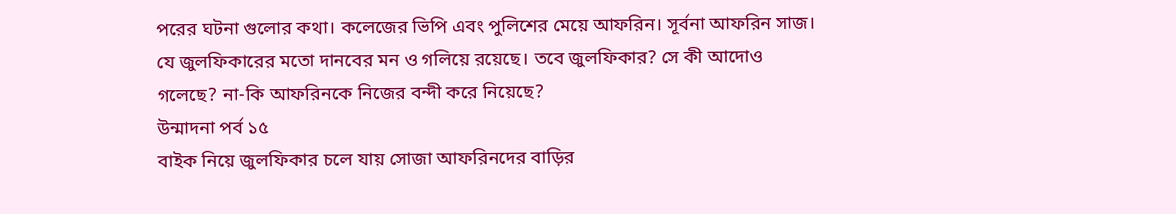পরের ঘটনা গুলোর কথা। কলেজের ভিপি এবং পুলিশের মেয়ে আফরিন। সূর্বনা আফরিন সাজ। যে জুলফিকারের মতো দানবের মন ও গলিয়ে রয়েছে। তবে জুলফিকার? সে কী আদোও গলেছে? না-কি আফরিনকে নিজের বন্দী করে নিয়েছে?
উন্মাদনা পর্ব ১৫
বাইক নিয়ে জুলফিকার চলে যায় সোজা আফরিনদের বাড়ির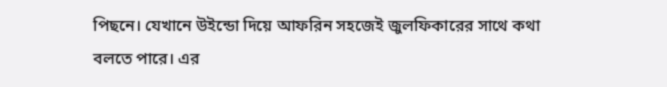পিছনে। যেখানে উইন্ডো দিয়ে আফরিন সহজেই জুলফিকারের সাথে কথা বলতে পারে। এর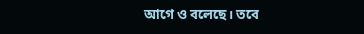আগে ও বলেছে। তবে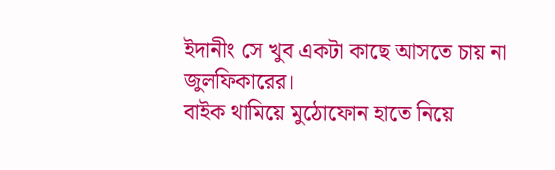ইদানীং সে খুব একটা কাছে আসতে চায় না জুলফিকারের।
বাইক থামিয়ে মুঠোফোন হাতে নিয়ে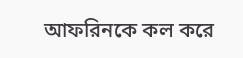আফরিনকে কল করে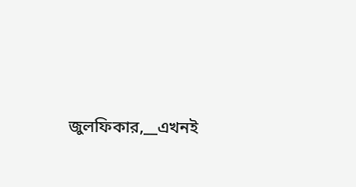জুলফিকার,__এখনই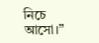নিচে আসো।”